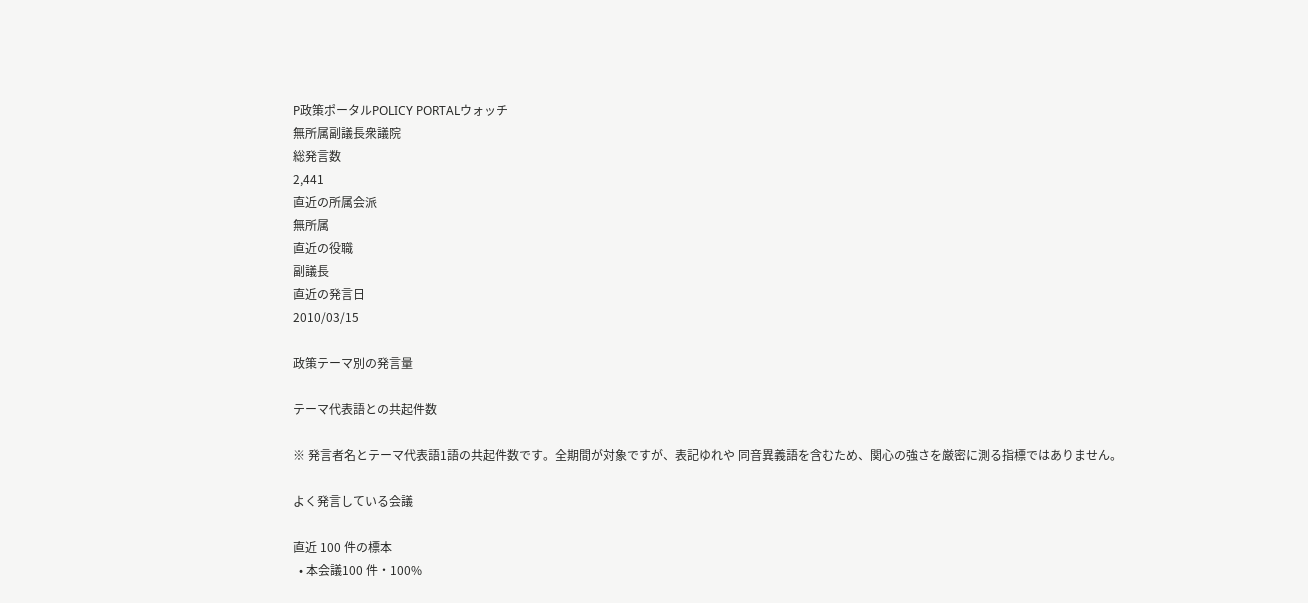P政策ポータルPOLICY PORTALウォッチ
無所属副議長衆議院
総発言数
2,441
直近の所属会派
無所属
直近の役職
副議長
直近の発言日
2010/03/15

政策テーマ別の発言量

テーマ代表語との共起件数

※ 発言者名とテーマ代表語1語の共起件数です。全期間が対象ですが、表記ゆれや 同音異義語を含むため、関心の強さを厳密に測る指標ではありません。

よく発言している会議

直近 100 件の標本
  • 本会議100 件・100%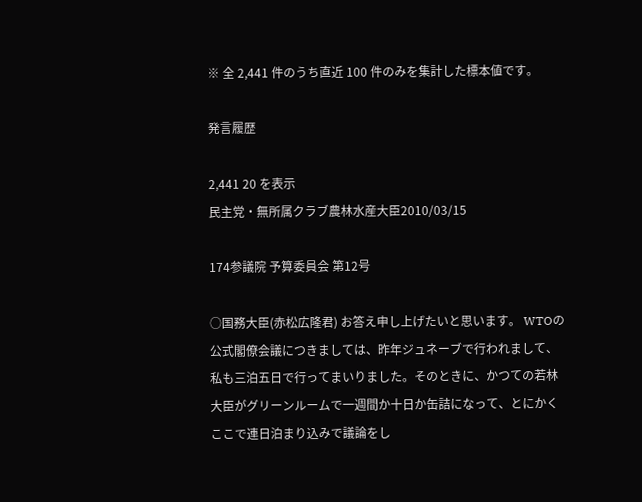※ 全 2,441 件のうち直近 100 件のみを集計した標本値です。

発言履歴

2,441 20 を表示
民主党・無所属クラブ農林水産大臣2010/03/15

174参議院 予算委員会 第12号

○国務大臣(赤松広隆君) お答え申し上げたいと思います。 WTOの公式閣僚会議につきましては、昨年ジュネーブで行われまして、私も三泊五日で行ってまいりました。そのときに、かつての若林大臣がグリーンルームで一週間か十日か缶詰になって、とにかくここで連日泊まり込みで議論をし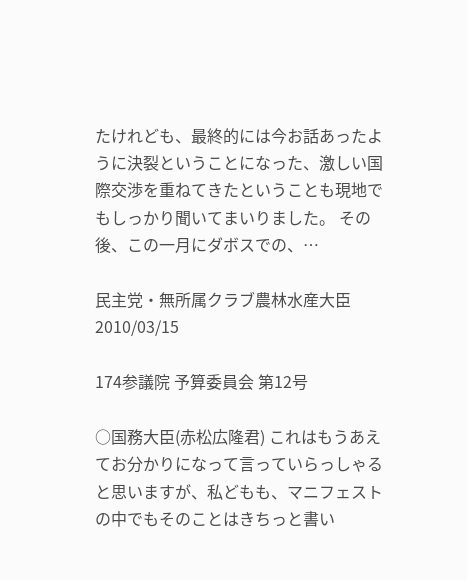たけれども、最終的には今お話あったように決裂ということになった、激しい国際交渉を重ねてきたということも現地でもしっかり聞いてまいりました。 その後、この一月にダボスでの、…

民主党・無所属クラブ農林水産大臣2010/03/15

174参議院 予算委員会 第12号

○国務大臣(赤松広隆君) これはもうあえてお分かりになって言っていらっしゃると思いますが、私どもも、マニフェストの中でもそのことはきちっと書い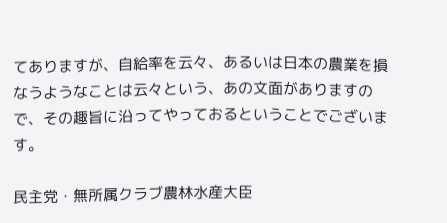てありますが、自給率を云々、あるいは日本の農業を損なうようなことは云々という、あの文面がありますので、その趣旨に沿ってやっておるということでございます。

民主党・無所属クラブ農林水産大臣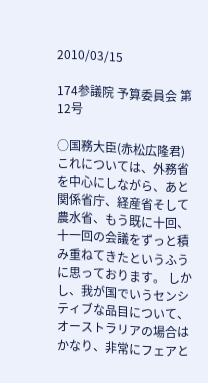2010/03/15

174参議院 予算委員会 第12号

○国務大臣(赤松広隆君) これについては、外務省を中心にしながら、あと関係省庁、経産省そして農水省、もう既に十回、十一回の会議をずっと積み重ねてきたというふうに思っております。 しかし、我が国でいうセンシティブな品目について、オーストラリアの場合はかなり、非常にフェアと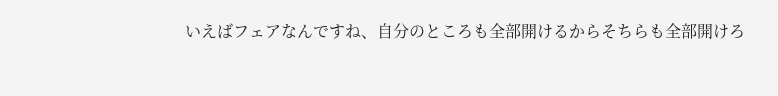いえばフェアなんですね、自分のところも全部開けるからそちらも全部開けろ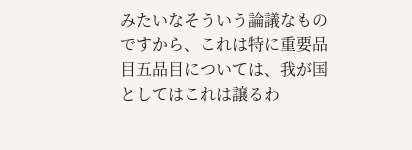みたいなそういう論議なものですから、これは特に重要品目五品目については、我が国としてはこれは譲るわ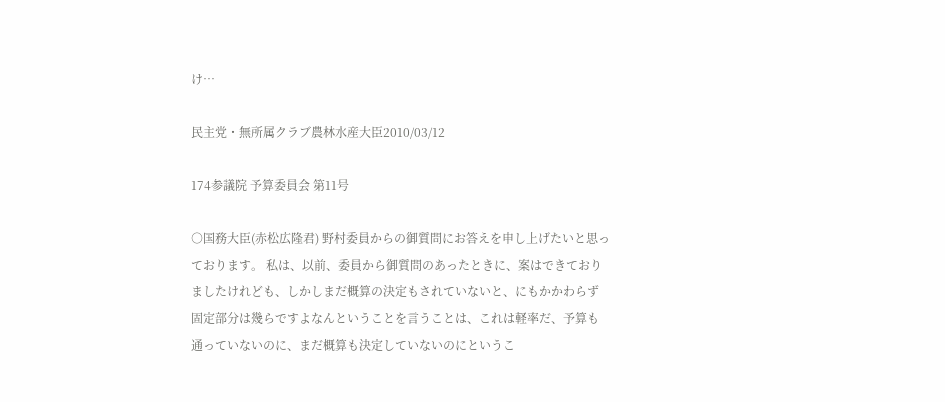け…

民主党・無所属クラブ農林水産大臣2010/03/12

174参議院 予算委員会 第11号

○国務大臣(赤松広隆君) 野村委員からの御質問にお答えを申し上げたいと思っております。 私は、以前、委員から御質問のあったときに、案はできておりましたけれども、しかしまだ概算の決定もされていないと、にもかかわらず固定部分は幾らですよなんということを言うことは、これは軽率だ、予算も通っていないのに、まだ概算も決定していないのにというこ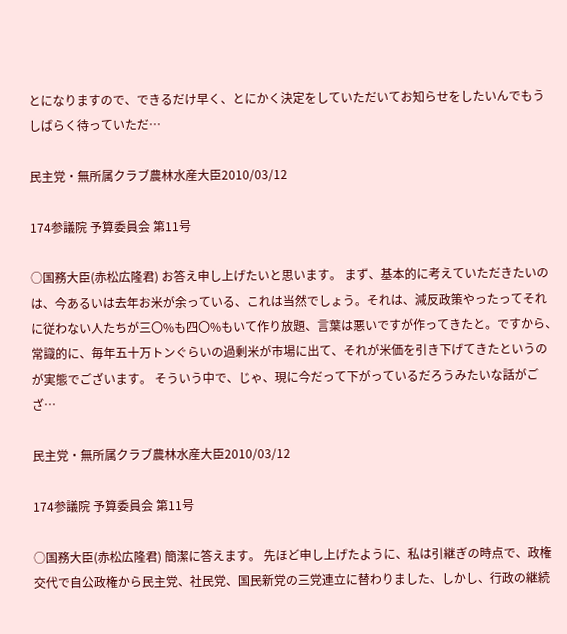とになりますので、できるだけ早く、とにかく決定をしていただいてお知らせをしたいんでもうしばらく待っていただ…

民主党・無所属クラブ農林水産大臣2010/03/12

174参議院 予算委員会 第11号

○国務大臣(赤松広隆君) お答え申し上げたいと思います。 まず、基本的に考えていただきたいのは、今あるいは去年お米が余っている、これは当然でしょう。それは、減反政策やったってそれに従わない人たちが三〇%も四〇%もいて作り放題、言葉は悪いですが作ってきたと。ですから、常識的に、毎年五十万トンぐらいの過剰米が市場に出て、それが米価を引き下げてきたというのが実態でございます。 そういう中で、じゃ、現に今だって下がっているだろうみたいな話がござ…

民主党・無所属クラブ農林水産大臣2010/03/12

174参議院 予算委員会 第11号

○国務大臣(赤松広隆君) 簡潔に答えます。 先ほど申し上げたように、私は引継ぎの時点で、政権交代で自公政権から民主党、社民党、国民新党の三党連立に替わりました、しかし、行政の継続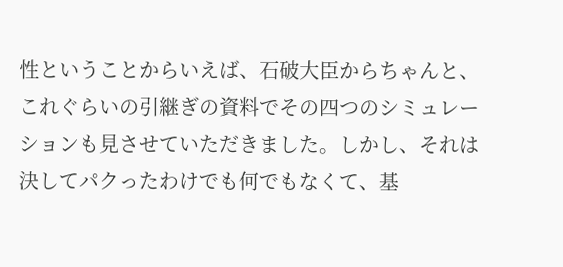性ということからいえば、石破大臣からちゃんと、これぐらいの引継ぎの資料でその四つのシミュレーションも見させていただきました。しかし、それは決してパクったわけでも何でもなくて、基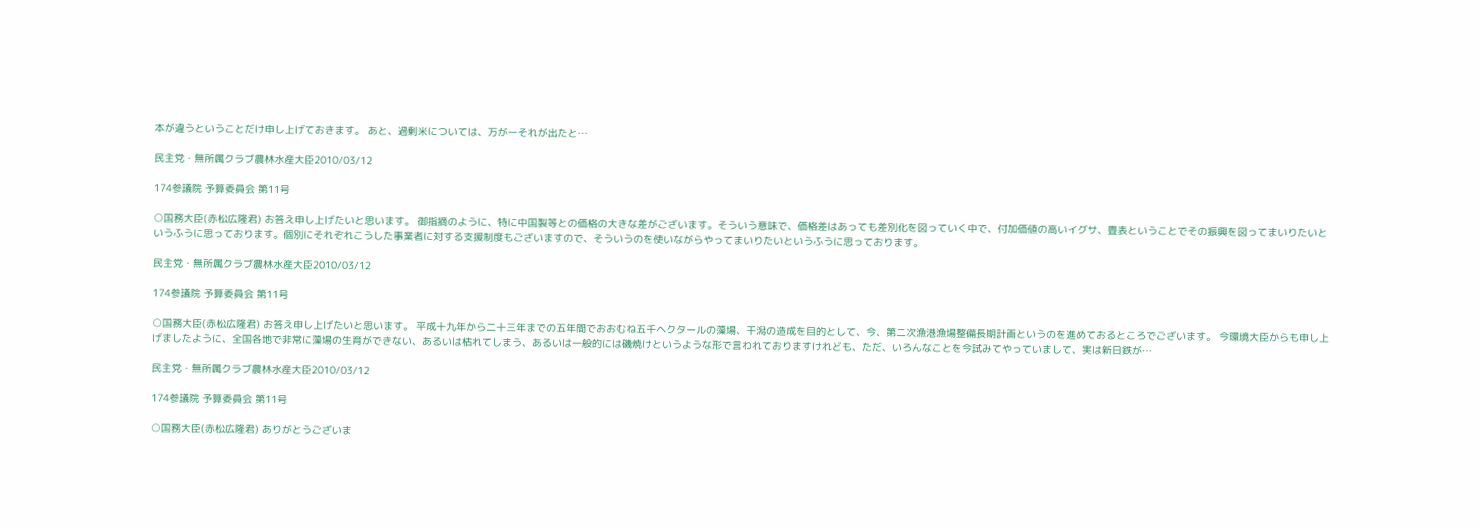本が違うということだけ申し上げておきます。 あと、過剰米については、万が一それが出たと…

民主党・無所属クラブ農林水産大臣2010/03/12

174参議院 予算委員会 第11号

○国務大臣(赤松広隆君) お答え申し上げたいと思います。 御指摘のように、特に中国製等との価格の大きな差がございます。そういう意味で、価格差はあっても差別化を図っていく中で、付加価値の高いイグサ、畳表ということでその振興を図ってまいりたいというふうに思っております。個別にそれぞれこうした事業者に対する支援制度もございますので、そういうのを使いながらやってまいりたいというふうに思っております。

民主党・無所属クラブ農林水産大臣2010/03/12

174参議院 予算委員会 第11号

○国務大臣(赤松広隆君) お答え申し上げたいと思います。 平成十九年から二十三年までの五年間でおおむね五千ヘクタールの藻場、干潟の造成を目的として、今、第二次漁港漁場整備長期計画というのを進めておるところでございます。 今環境大臣からも申し上げましたように、全国各地で非常に藻場の生育ができない、あるいは枯れてしまう、あるいは一般的には磯焼けというような形で言われておりますけれども、ただ、いろんなことを今試みてやっていまして、実は新日鉄が…

民主党・無所属クラブ農林水産大臣2010/03/12

174参議院 予算委員会 第11号

○国務大臣(赤松広隆君) ありがとうございま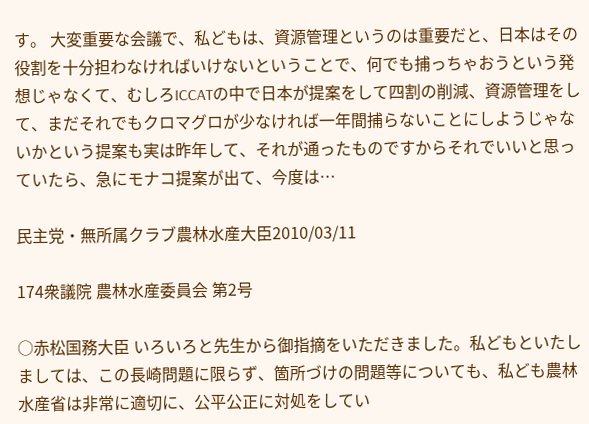す。 大変重要な会議で、私どもは、資源管理というのは重要だと、日本はその役割を十分担わなければいけないということで、何でも捕っちゃおうという発想じゃなくて、むしろICCATの中で日本が提案をして四割の削減、資源管理をして、まだそれでもクロマグロが少なければ一年間捕らないことにしようじゃないかという提案も実は昨年して、それが通ったものですからそれでいいと思っていたら、急にモナコ提案が出て、今度は…

民主党・無所属クラブ農林水産大臣2010/03/11

174衆議院 農林水産委員会 第2号

○赤松国務大臣 いろいろと先生から御指摘をいただきました。私どもといたしましては、この長崎問題に限らず、箇所づけの問題等についても、私ども農林水産省は非常に適切に、公平公正に対処をしてい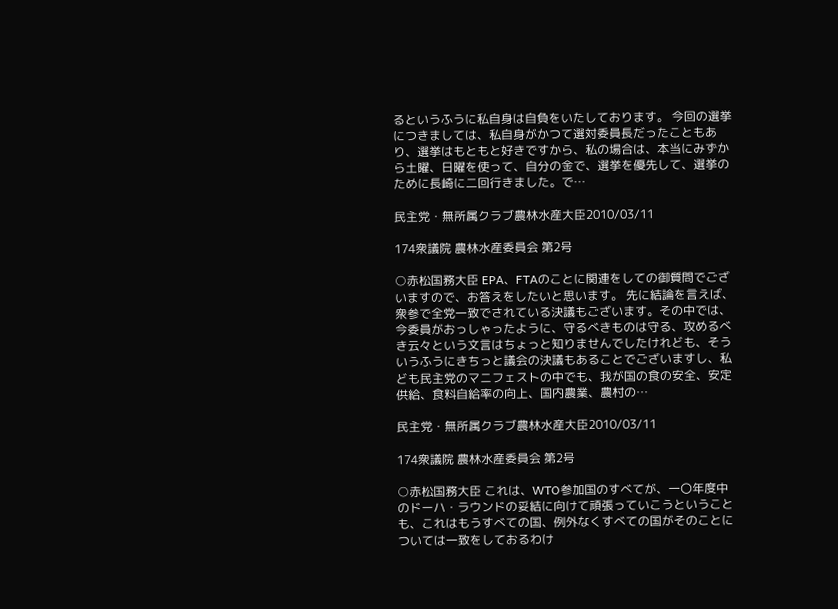るというふうに私自身は自負をいたしております。 今回の選挙につきましては、私自身がかつて選対委員長だったこともあり、選挙はもともと好きですから、私の場合は、本当にみずから土曜、日曜を使って、自分の金で、選挙を優先して、選挙のために長崎に二回行きました。で…

民主党・無所属クラブ農林水産大臣2010/03/11

174衆議院 農林水産委員会 第2号

○赤松国務大臣 EPA、FTAのことに関連をしての御質問でございますので、お答えをしたいと思います。 先に結論を言えば、衆参で全党一致でされている決議もございます。その中では、今委員がおっしゃったように、守るべきものは守る、攻めるべき云々という文言はちょっと知りませんでしたけれども、そういうふうにきちっと議会の決議もあることでございますし、私ども民主党のマニフェストの中でも、我が国の食の安全、安定供給、食料自給率の向上、国内農業、農村の…

民主党・無所属クラブ農林水産大臣2010/03/11

174衆議院 農林水産委員会 第2号

○赤松国務大臣 これは、WTO参加国のすべてが、一〇年度中のドーハ・ラウンドの妥結に向けて頑張っていこうということも、これはもうすべての国、例外なくすべての国がそのことについては一致をしておるわけ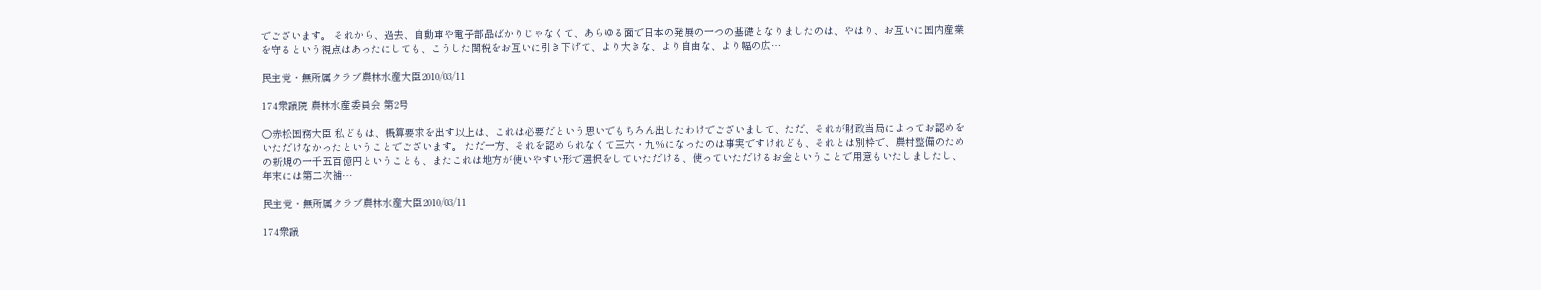でございます。 それから、過去、自動車や電子部品ばかりじゃなくて、あらゆる面で日本の発展の一つの基礎となりましたのは、やはり、お互いに国内産業を守るという視点はあったにしても、こうした関税をお互いに引き下げて、より大きな、より自由な、より幅の広…

民主党・無所属クラブ農林水産大臣2010/03/11

174衆議院 農林水産委員会 第2号

○赤松国務大臣 私どもは、概算要求を出す以上は、これは必要だという思いでもちろん出したわけでございまして、ただ、それが財政当局によってお認めをいただけなかったということでございます。 ただ一方、それを認められなくて三六・九%になったのは事実ですけれども、それとは別枠で、農村整備のための新規の一千五百億円ということも、またこれは地方が使いやすい形で選択をしていただける、使っていただけるお金ということで用意もいたしましたし、年末には第二次補…

民主党・無所属クラブ農林水産大臣2010/03/11

174衆議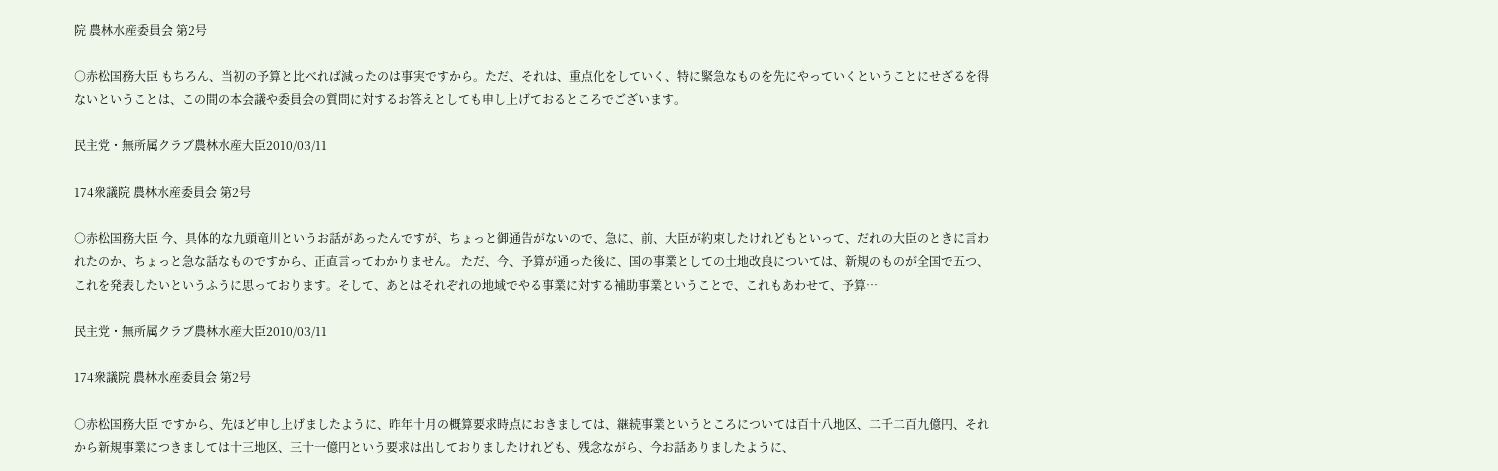院 農林水産委員会 第2号

○赤松国務大臣 もちろん、当初の予算と比べれば減ったのは事実ですから。ただ、それは、重点化をしていく、特に緊急なものを先にやっていくということにせざるを得ないということは、この間の本会議や委員会の質問に対するお答えとしても申し上げておるところでございます。

民主党・無所属クラブ農林水産大臣2010/03/11

174衆議院 農林水産委員会 第2号

○赤松国務大臣 今、具体的な九頭竜川というお話があったんですが、ちょっと御通告がないので、急に、前、大臣が約束したけれどもといって、だれの大臣のときに言われたのか、ちょっと急な話なものですから、正直言ってわかりません。 ただ、今、予算が通った後に、国の事業としての土地改良については、新規のものが全国で五つ、これを発表したいというふうに思っております。そして、あとはそれぞれの地域でやる事業に対する補助事業ということで、これもあわせて、予算…

民主党・無所属クラブ農林水産大臣2010/03/11

174衆議院 農林水産委員会 第2号

○赤松国務大臣 ですから、先ほど申し上げましたように、昨年十月の概算要求時点におきましては、継続事業というところについては百十八地区、二千二百九億円、それから新規事業につきましては十三地区、三十一億円という要求は出しておりましたけれども、残念ながら、今お話ありましたように、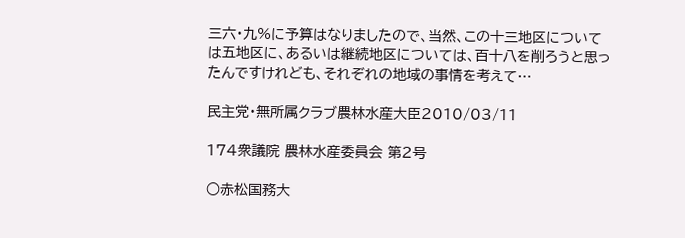三六・九%に予算はなりましたので、当然、この十三地区については五地区に、あるいは継続地区については、百十八を削ろうと思ったんですけれども、それぞれの地域の事情を考えて…

民主党・無所属クラブ農林水産大臣2010/03/11

174衆議院 農林水産委員会 第2号

○赤松国務大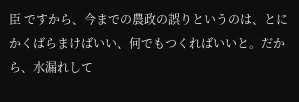臣 ですから、今までの農政の誤りというのは、とにかくばらまけばいい、何でもつくればいいと。だから、水漏れして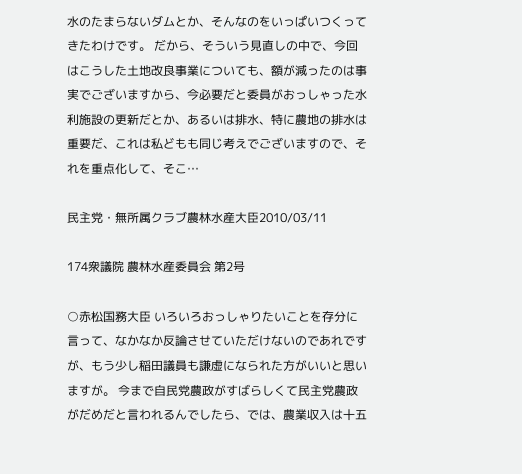水のたまらないダムとか、そんなのをいっぱいつくってきたわけです。 だから、そういう見直しの中で、今回はこうした土地改良事業についても、額が減ったのは事実でございますから、今必要だと委員がおっしゃった水利施設の更新だとか、あるいは排水、特に農地の排水は重要だ、これは私どもも同じ考えでございますので、それを重点化して、そこ…

民主党・無所属クラブ農林水産大臣2010/03/11

174衆議院 農林水産委員会 第2号

○赤松国務大臣 いろいろおっしゃりたいことを存分に言って、なかなか反論させていただけないのであれですが、もう少し稲田議員も謙虚になられた方がいいと思いますが。 今まで自民党農政がすばらしくて民主党農政がだめだと言われるんでしたら、では、農業収入は十五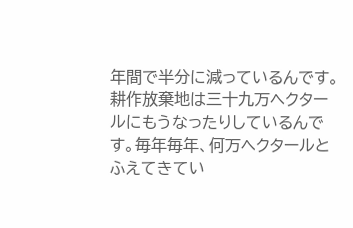年間で半分に減っているんです。耕作放棄地は三十九万ヘクタールにもうなったりしているんです。毎年毎年、何万ヘクタールとふえてきてい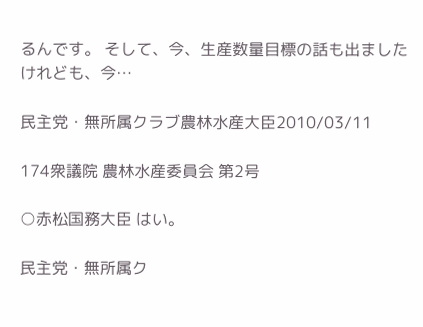るんです。 そして、今、生産数量目標の話も出ましたけれども、今…

民主党・無所属クラブ農林水産大臣2010/03/11

174衆議院 農林水産委員会 第2号

○赤松国務大臣 はい。

民主党・無所属ク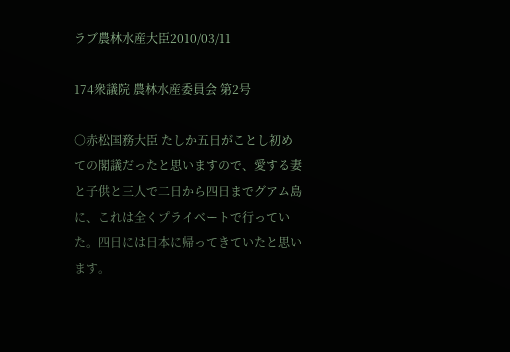ラブ農林水産大臣2010/03/11

174衆議院 農林水産委員会 第2号

○赤松国務大臣 たしか五日がことし初めての閣議だったと思いますので、愛する妻と子供と三人で二日から四日までグアム島に、これは全くプライベートで行っていた。四日には日本に帰ってきていたと思います。